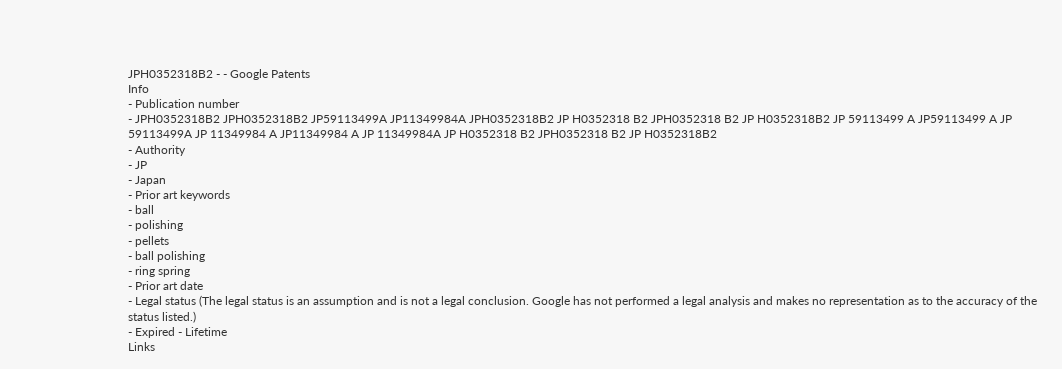JPH0352318B2 - - Google Patents
Info
- Publication number
- JPH0352318B2 JPH0352318B2 JP59113499A JP11349984A JPH0352318B2 JP H0352318 B2 JPH0352318 B2 JP H0352318B2 JP 59113499 A JP59113499 A JP 59113499A JP 11349984 A JP11349984 A JP 11349984A JP H0352318 B2 JPH0352318 B2 JP H0352318B2
- Authority
- JP
- Japan
- Prior art keywords
- ball
- polishing
- pellets
- ball polishing
- ring spring
- Prior art date
- Legal status (The legal status is an assumption and is not a legal conclusion. Google has not performed a legal analysis and makes no representation as to the accuracy of the status listed.)
- Expired - Lifetime
Links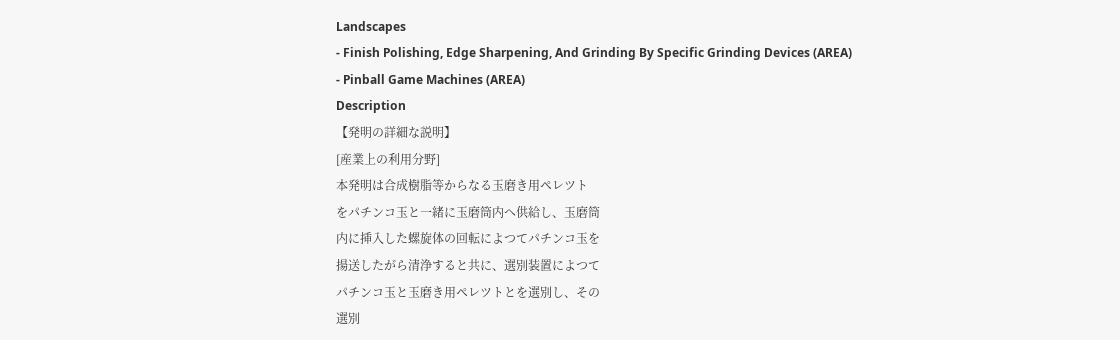Landscapes
- Finish Polishing, Edge Sharpening, And Grinding By Specific Grinding Devices (AREA)
- Pinball Game Machines (AREA)
Description
【発明の詳細な説明】
[産業上の利用分野]
本発明は合成樹脂等からなる玉磨き用ペレツト
をパチンコ玉と一緒に玉磨筒内へ供給し、玉磨筒
内に挿入した螺旋体の回転によつてパチンコ玉を
揚送したがら清浄すると共に、選別装置によつて
パチンコ玉と玉磨き用ペレツトとを選別し、その
選別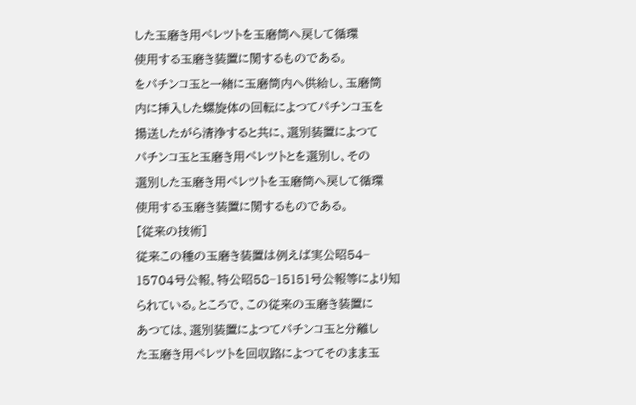した玉磨き用ペレツトを玉磨筒へ戻して循環
使用する玉磨き装置に関するものである。
をパチンコ玉と一緒に玉磨筒内へ供給し、玉磨筒
内に挿入した螺旋体の回転によつてパチンコ玉を
揚送したがら清浄すると共に、選別装置によつて
パチンコ玉と玉磨き用ペレツトとを選別し、その
選別した玉磨き用ペレツトを玉磨筒へ戻して循環
使用する玉磨き装置に関するものである。
[従来の技術]
従来この種の玉磨き装置は例えば実公昭54−
15704号公報、特公昭58−15151号公報等により知
られている。ところで、この従来の玉磨き装置に
あつては、選別装置によつてパチンコ玉と分離し
た玉磨き用ペレツトを回収路によつてそのまま玉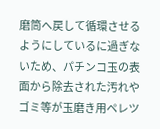磨筒へ戻して循環させるようにしているに過ぎな
いため、パチンコ玉の表面から除去された汚れや
ゴミ等が玉磨き用ペレツ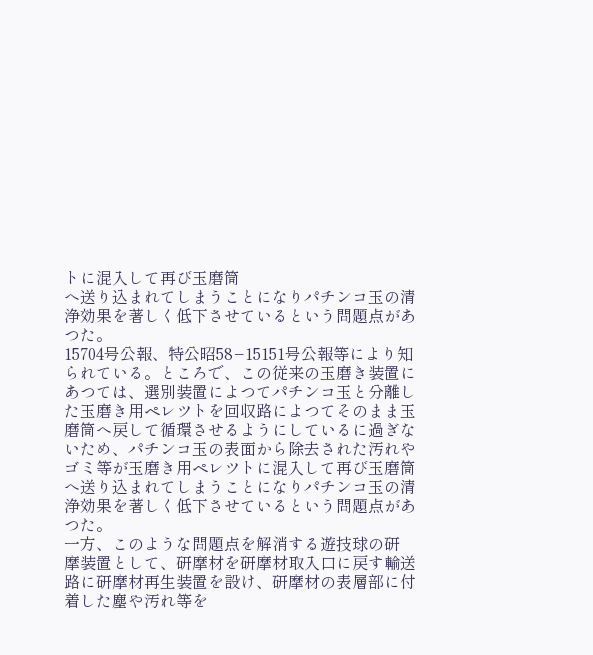トに混入して再び玉磨筒
へ送り込まれてしまうことになりパチンコ玉の清
浄効果を著しく低下させているという問題点があ
つた。
15704号公報、特公昭58−15151号公報等により知
られている。ところで、この従来の玉磨き装置に
あつては、選別装置によつてパチンコ玉と分離し
た玉磨き用ペレツトを回収路によつてそのまま玉
磨筒へ戻して循環させるようにしているに過ぎな
いため、パチンコ玉の表面から除去された汚れや
ゴミ等が玉磨き用ペレツトに混入して再び玉磨筒
へ送り込まれてしまうことになりパチンコ玉の清
浄効果を著しく低下させているという問題点があ
つた。
一方、このような問題点を解消する遊技球の研
摩装置として、研摩材を研摩材取入口に戻す輸送
路に研摩材再生装置を設け、研摩材の表層部に付
着した塵や汚れ等を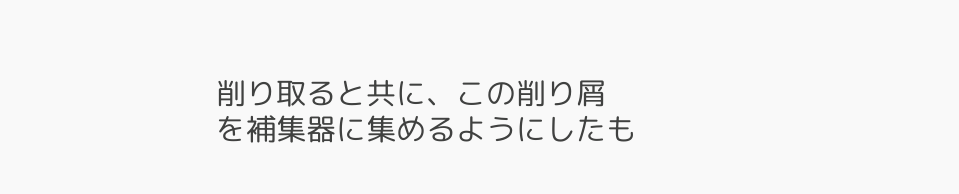削り取ると共に、この削り屑
を補集器に集めるようにしたも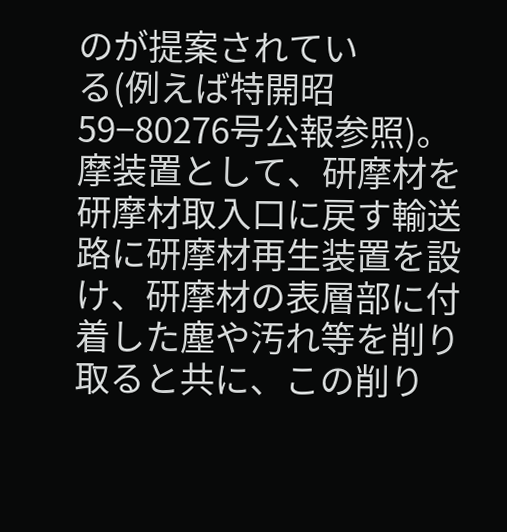のが提案されてい
る(例えば特開昭59−80276号公報参照)。
摩装置として、研摩材を研摩材取入口に戻す輸送
路に研摩材再生装置を設け、研摩材の表層部に付
着した塵や汚れ等を削り取ると共に、この削り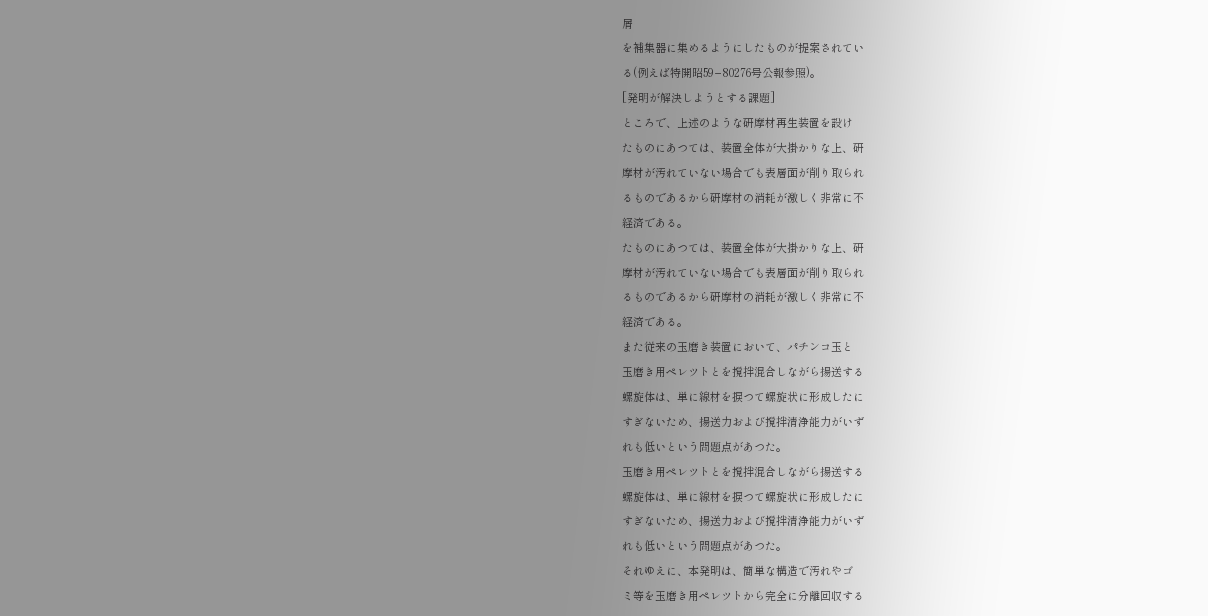屑
を補集器に集めるようにしたものが提案されてい
る(例えば特開昭59−80276号公報参照)。
[発明が解決しようとする課題]
ところで、上述のような研摩材再生装置を設け
たものにあつては、装置全体が大掛かりな上、研
摩材が汚れていない場合でも表層面が削り取られ
るものであるから研摩材の消耗が激しく非常に不
経済である。
たものにあつては、装置全体が大掛かりな上、研
摩材が汚れていない場合でも表層面が削り取られ
るものであるから研摩材の消耗が激しく非常に不
経済である。
また従来の玉磨き装置において、パチンコ玉と
玉磨き用ペレツトとを撹拌混合しながら揚送する
螺旋体は、単に線材を捩つて螺旋状に形成したに
すぎないため、揚送力および撹拌清浄能力がいず
れも低いという問題点があつた。
玉磨き用ペレツトとを撹拌混合しながら揚送する
螺旋体は、単に線材を捩つて螺旋状に形成したに
すぎないため、揚送力および撹拌清浄能力がいず
れも低いという問題点があつた。
それゆえに、本発明は、簡単な構造で汚れやゴ
ミ等を玉磨き用ペレツトから完全に分離回収する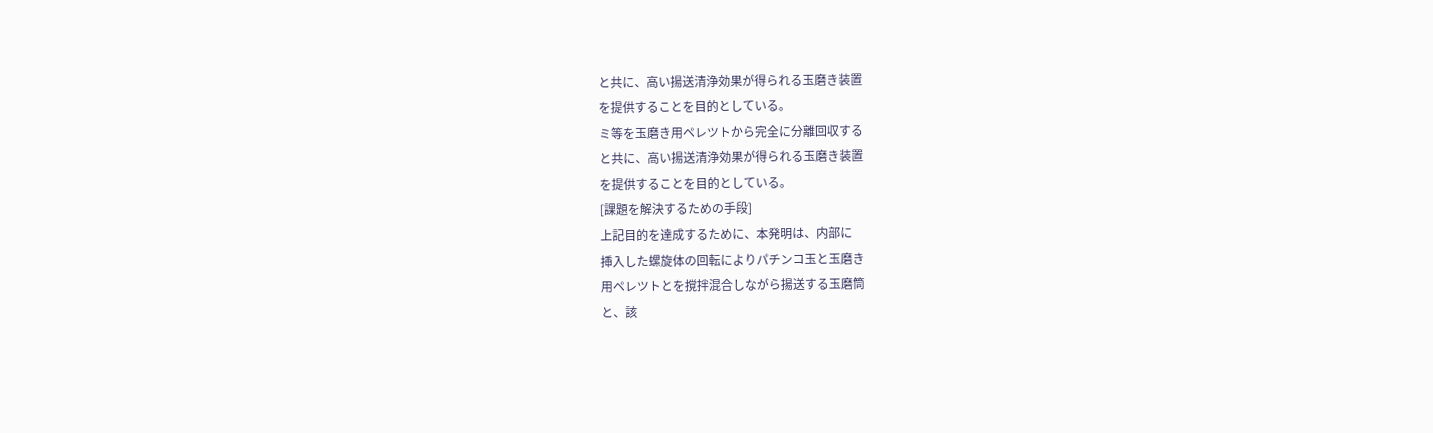と共に、高い揚送清浄効果が得られる玉磨き装置
を提供することを目的としている。
ミ等を玉磨き用ペレツトから完全に分離回収する
と共に、高い揚送清浄効果が得られる玉磨き装置
を提供することを目的としている。
[課題を解決するための手段]
上記目的を達成するために、本発明は、内部に
挿入した螺旋体の回転によりパチンコ玉と玉磨き
用ペレツトとを撹拌混合しながら揚送する玉磨筒
と、該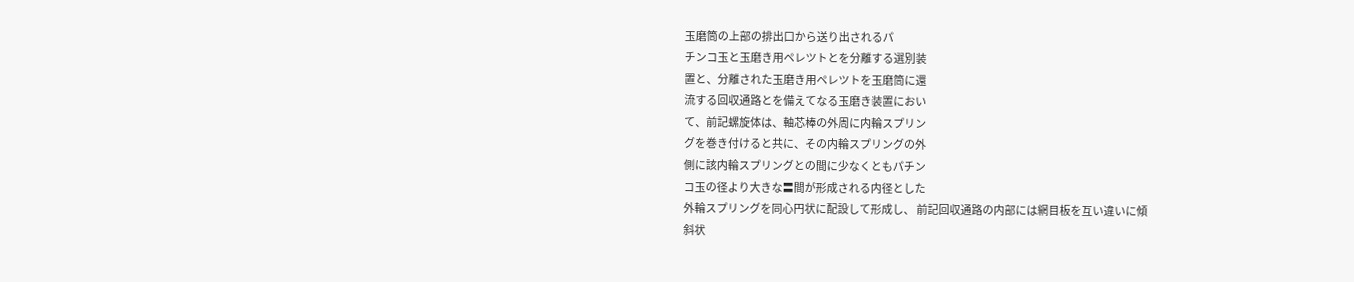玉磨筒の上部の排出口から送り出されるパ
チンコ玉と玉磨き用ペレツトとを分離する選別装
置と、分離された玉磨き用ペレツトを玉磨筒に還
流する回収通路とを備えてなる玉磨き装置におい
て、前記螺旋体は、軸芯棒の外周に内輪スプリン
グを巻き付けると共に、その内輪スプリングの外
側に該内輪スプリングとの間に少なくともパチン
コ玉の径より大きな〓間が形成される内径とした
外輪スプリングを同心円状に配設して形成し、 前記回収通路の内部には網目板を互い違いに傾
斜状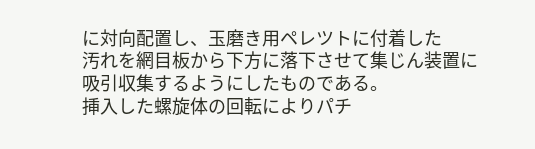に対向配置し、玉磨き用ペレツトに付着した
汚れを網目板から下方に落下させて集じん装置に
吸引収集するようにしたものである。
挿入した螺旋体の回転によりパチ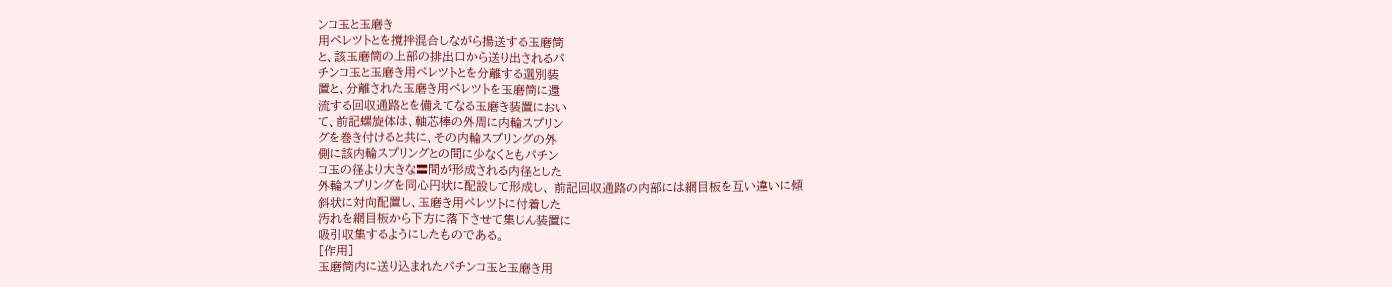ンコ玉と玉磨き
用ペレツトとを撹拌混合しながら揚送する玉磨筒
と、該玉磨筒の上部の排出口から送り出されるパ
チンコ玉と玉磨き用ペレツトとを分離する選別装
置と、分離された玉磨き用ペレツトを玉磨筒に還
流する回収通路とを備えてなる玉磨き装置におい
て、前記螺旋体は、軸芯棒の外周に内輪スプリン
グを巻き付けると共に、その内輪スプリングの外
側に該内輪スプリングとの間に少なくともパチン
コ玉の径より大きな〓間が形成される内径とした
外輪スプリングを同心円状に配設して形成し、 前記回収通路の内部には網目板を互い違いに傾
斜状に対向配置し、玉磨き用ペレツトに付着した
汚れを網目板から下方に落下させて集じん装置に
吸引収集するようにしたものである。
[作用]
玉磨筒内に送り込まれたパチンコ玉と玉磨き用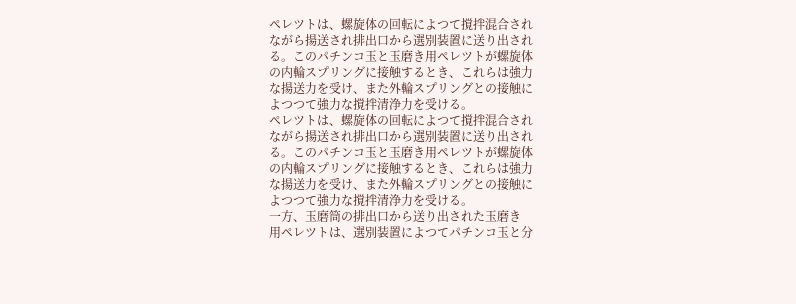ペレツトは、螺旋体の回転によつて撹拌混合され
ながら揚送され排出口から選別装置に送り出され
る。このパチンコ玉と玉磨き用ペレツトが螺旋体
の内輪スプリングに接触するとき、これらは強力
な揚送力を受け、また外輪スプリングとの接触に
よつつて強力な撹拌清浄力を受ける。
ペレツトは、螺旋体の回転によつて撹拌混合され
ながら揚送され排出口から選別装置に送り出され
る。このパチンコ玉と玉磨き用ペレツトが螺旋体
の内輪スプリングに接触するとき、これらは強力
な揚送力を受け、また外輪スプリングとの接触に
よつつて強力な撹拌清浄力を受ける。
一方、玉磨筒の排出口から送り出された玉磨き
用ペレツトは、選別装置によつてパチンコ玉と分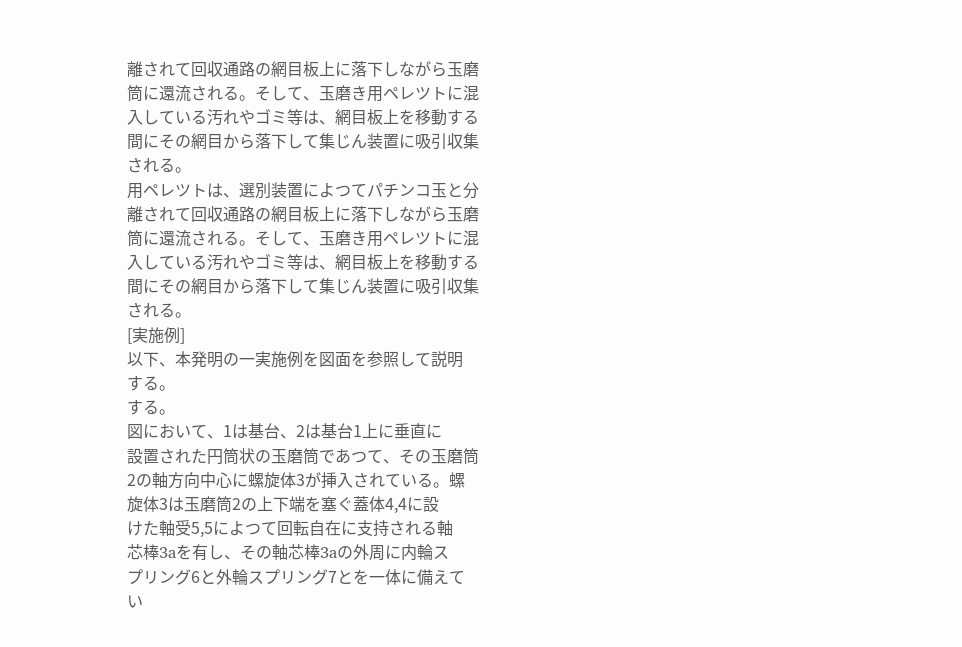離されて回収通路の網目板上に落下しながら玉磨
筒に還流される。そして、玉磨き用ペレツトに混
入している汚れやゴミ等は、網目板上を移動する
間にその網目から落下して集じん装置に吸引収集
される。
用ペレツトは、選別装置によつてパチンコ玉と分
離されて回収通路の網目板上に落下しながら玉磨
筒に還流される。そして、玉磨き用ペレツトに混
入している汚れやゴミ等は、網目板上を移動する
間にその網目から落下して集じん装置に吸引収集
される。
[実施例]
以下、本発明の一実施例を図面を参照して説明
する。
する。
図において、1は基台、2は基台1上に垂直に
設置された円筒状の玉磨筒であつて、その玉磨筒
2の軸方向中心に螺旋体3が挿入されている。螺
旋体3は玉磨筒2の上下端を塞ぐ蓋体4,4に設
けた軸受5,5によつて回転自在に支持される軸
芯棒3aを有し、その軸芯棒3aの外周に内輪ス
プリング6と外輪スプリング7とを一体に備えて
い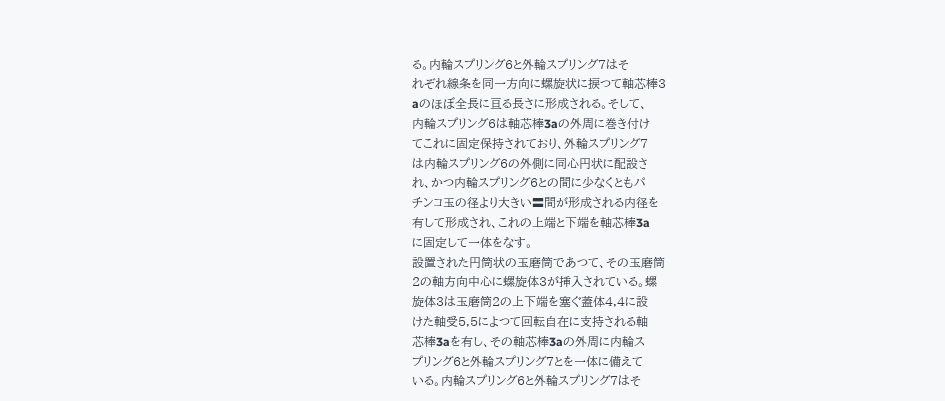る。内輪スプリング6と外輪スプリング7はそ
れぞれ線条を同一方向に螺旋状に捩つて軸芯棒3
aのほぼ全長に亘る長さに形成される。そして、
内輪スプリング6は軸芯棒3aの外周に巻き付け
てこれに固定保持されており、外輪スプリング7
は内輪スプリング6の外側に同心円状に配設さ
れ、かつ内輪スプリング6との間に少なくともパ
チンコ玉の径より大きい〓間が形成される内径を
有して形成され、これの上端と下端を軸芯棒3a
に固定して一体をなす。
設置された円筒状の玉磨筒であつて、その玉磨筒
2の軸方向中心に螺旋体3が挿入されている。螺
旋体3は玉磨筒2の上下端を塞ぐ蓋体4,4に設
けた軸受5,5によつて回転自在に支持される軸
芯棒3aを有し、その軸芯棒3aの外周に内輪ス
プリング6と外輪スプリング7とを一体に備えて
いる。内輪スプリング6と外輪スプリング7はそ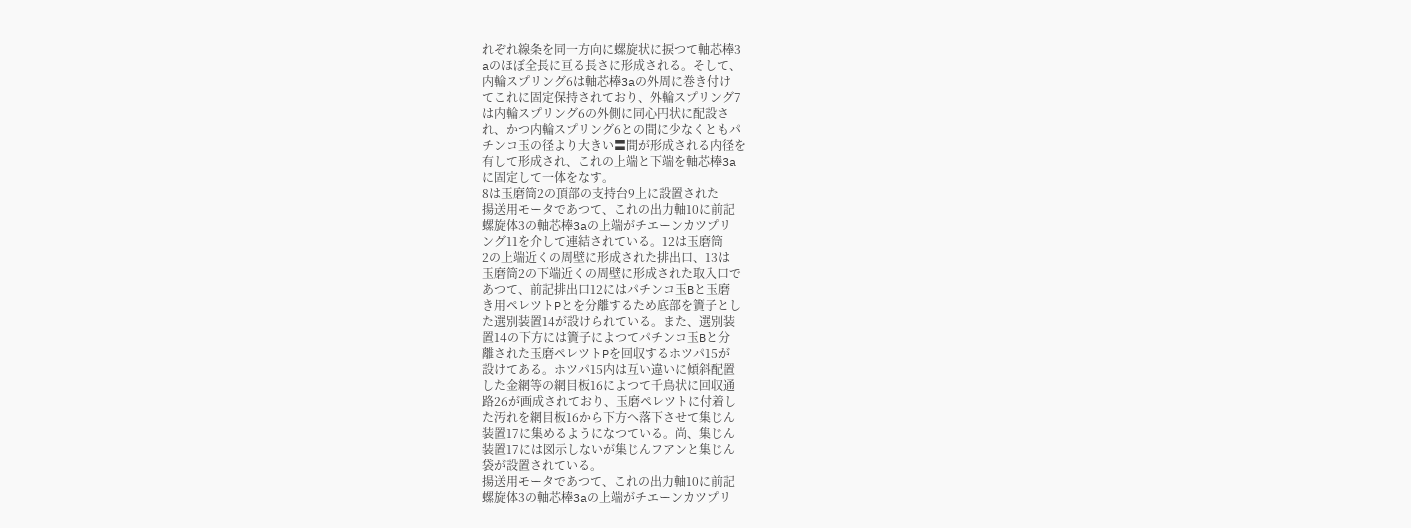れぞれ線条を同一方向に螺旋状に捩つて軸芯棒3
aのほぼ全長に亘る長さに形成される。そして、
内輪スプリング6は軸芯棒3aの外周に巻き付け
てこれに固定保持されており、外輪スプリング7
は内輪スプリング6の外側に同心円状に配設さ
れ、かつ内輪スプリング6との間に少なくともパ
チンコ玉の径より大きい〓間が形成される内径を
有して形成され、これの上端と下端を軸芯棒3a
に固定して一体をなす。
8は玉磨筒2の頂部の支持台9上に設置された
揚送用モータであつて、これの出力軸10に前記
螺旋体3の軸芯棒3aの上端がチエーンカツプリ
ング11を介して連結されている。12は玉磨筒
2の上端近くの周壁に形成された排出口、13は
玉磨筒2の下端近くの周壁に形成された取入口で
あつて、前記排出口12にはパチンコ玉Bと玉磨
き用ペレツトPとを分離するため底部を簀子とし
た選別装置14が設けられている。また、選別装
置14の下方には簀子によつてパチンコ玉Bと分
離された玉磨ペレツトPを回収するホツパ15が
設けてある。ホツパ15内は互い違いに傾斜配置
した金網等の網目板16によつて千鳥状に回収通
路26が画成されており、玉磨ペレツトに付着し
た汚れを網目板16から下方へ落下させて集じん
装置17に集めるようになつている。尚、集じん
装置17には図示しないが集じんフアンと集じん
袋が設置されている。
揚送用モータであつて、これの出力軸10に前記
螺旋体3の軸芯棒3aの上端がチエーンカツプリ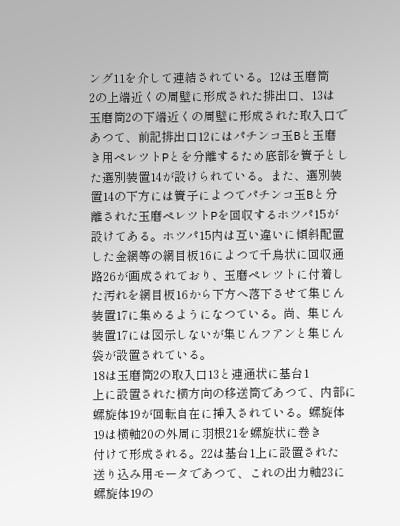ング11を介して連結されている。12は玉磨筒
2の上端近くの周壁に形成された排出口、13は
玉磨筒2の下端近くの周壁に形成された取入口で
あつて、前記排出口12にはパチンコ玉Bと玉磨
き用ペレツトPとを分離するため底部を簀子とし
た選別装置14が設けられている。また、選別装
置14の下方には簀子によつてパチンコ玉Bと分
離された玉磨ペレツトPを回収するホツパ15が
設けてある。ホツパ15内は互い違いに傾斜配置
した金網等の網目板16によつて千鳥状に回収通
路26が画成されており、玉磨ペレツトに付着し
た汚れを網目板16から下方へ落下させて集じん
装置17に集めるようになつている。尚、集じん
装置17には図示しないが集じんフアンと集じん
袋が設置されている。
18は玉磨筒2の取入口13と連通状に基台1
上に設置された横方向の移送筒であつて、内部に
螺旋体19が回転自在に挿入されている。螺旋体
19は横軸20の外周に羽根21を螺旋状に巻き
付けて形成される。22は基台1上に設置された
送り込み用モータであつて、これの出力軸23に
螺旋体19の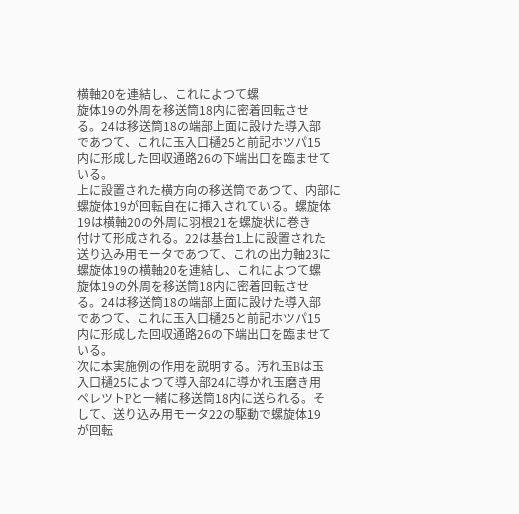横軸20を連結し、これによつて螺
旋体19の外周を移送筒18内に密着回転させ
る。24は移送筒18の端部上面に設けた導入部
であつて、これに玉入口樋25と前記ホツパ15
内に形成した回収通路26の下端出口を臨ませて
いる。
上に設置された横方向の移送筒であつて、内部に
螺旋体19が回転自在に挿入されている。螺旋体
19は横軸20の外周に羽根21を螺旋状に巻き
付けて形成される。22は基台1上に設置された
送り込み用モータであつて、これの出力軸23に
螺旋体19の横軸20を連結し、これによつて螺
旋体19の外周を移送筒18内に密着回転させ
る。24は移送筒18の端部上面に設けた導入部
であつて、これに玉入口樋25と前記ホツパ15
内に形成した回収通路26の下端出口を臨ませて
いる。
次に本実施例の作用を説明する。汚れ玉Bは玉
入口樋25によつて導入部24に導かれ玉磨き用
ペレツトPと一緒に移送筒18内に送られる。そ
して、送り込み用モータ22の駆動で螺旋体19
が回転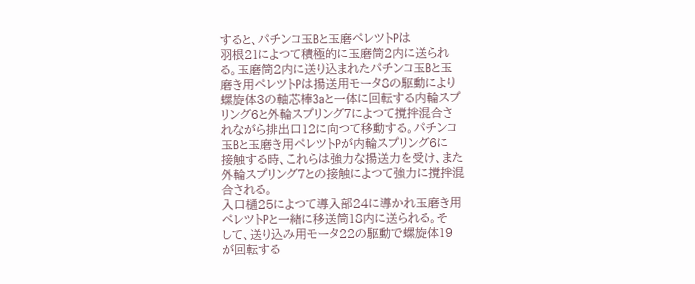すると、パチンコ玉Bと玉磨ペレツトPは
羽根21によつて積極的に玉磨筒2内に送られ
る。玉磨筒2内に送り込まれたパチンコ玉Bと玉
磨き用ペレツトPは揚送用モータ8の駆動により
螺旋体3の軸芯棒3aと一体に回転する内輪スプ
リング6と外輪スプリング7によつて撹拌混合さ
れながら排出口12に向つて移動する。パチンコ
玉Bと玉磨き用ペレツトPが内輪スプリング6に
接触する時、これらは強力な揚送力を受け、また
外輪スプリング7との接触によつて強力に撹拌混
合される。
入口樋25によつて導入部24に導かれ玉磨き用
ペレツトPと一緒に移送筒18内に送られる。そ
して、送り込み用モータ22の駆動で螺旋体19
が回転する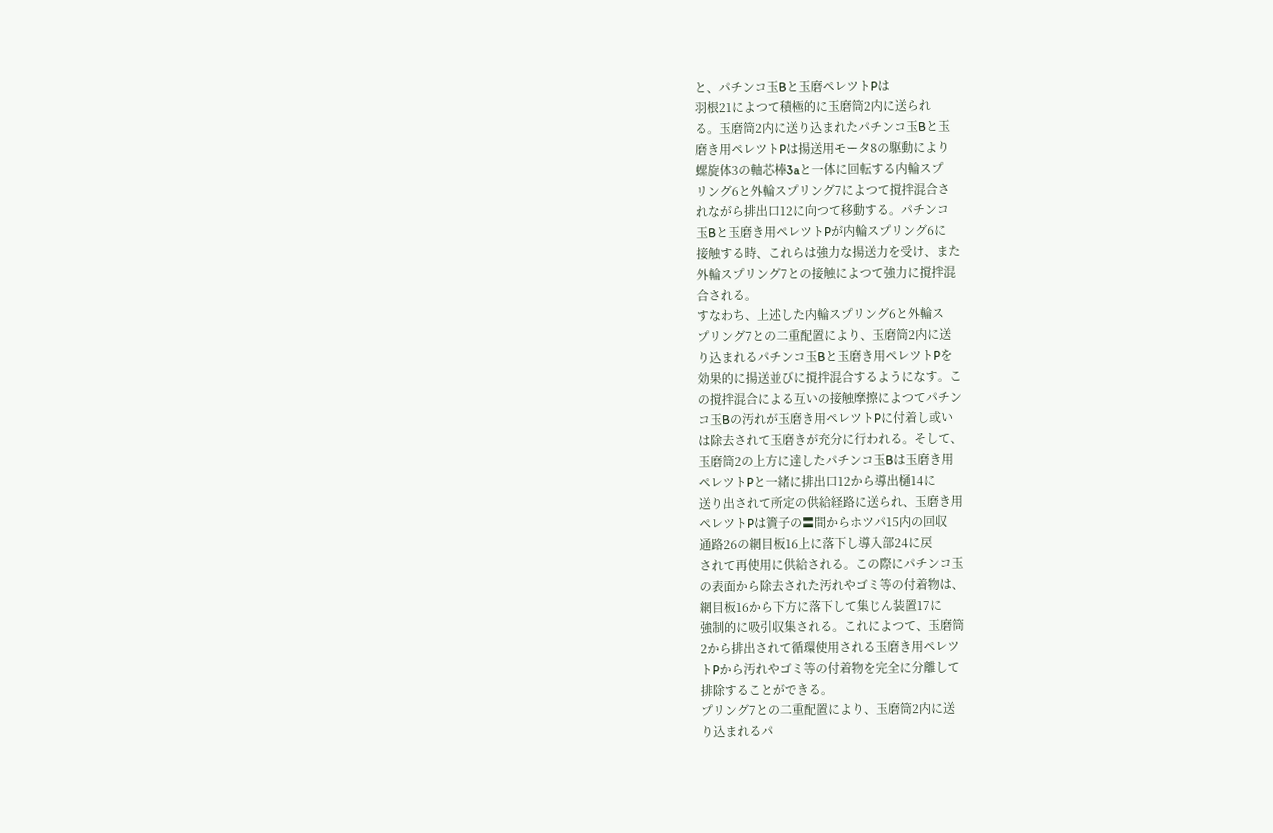と、パチンコ玉Bと玉磨ペレツトPは
羽根21によつて積極的に玉磨筒2内に送られ
る。玉磨筒2内に送り込まれたパチンコ玉Bと玉
磨き用ペレツトPは揚送用モータ8の駆動により
螺旋体3の軸芯棒3aと一体に回転する内輪スプ
リング6と外輪スプリング7によつて撹拌混合さ
れながら排出口12に向つて移動する。パチンコ
玉Bと玉磨き用ペレツトPが内輪スプリング6に
接触する時、これらは強力な揚送力を受け、また
外輪スプリング7との接触によつて強力に撹拌混
合される。
すなわち、上述した内輪スプリング6と外輪ス
プリング7との二重配置により、玉磨筒2内に送
り込まれるパチンコ玉Bと玉磨き用ペレツトPを
効果的に揚送並びに撹拌混合するようになす。こ
の撹拌混合による互いの接触摩擦によつてパチン
コ玉Bの汚れが玉磨き用ペレツトPに付着し或い
は除去されて玉磨きが充分に行われる。そして、
玉磨筒2の上方に達したパチンコ玉Bは玉磨き用
ペレツトPと一緒に排出口12から導出樋14に
送り出されて所定の供給経路に送られ、玉磨き用
ペレツトPは簀子の〓間からホツパ15内の回収
通路26の網目板16上に落下し導入部24に戻
されて再使用に供給される。この際にパチンコ玉
の表面から除去された汚れやゴミ等の付着物は、
網目板16から下方に落下して集じん装置17に
強制的に吸引収集される。これによつて、玉磨筒
2から排出されて循環使用される玉磨き用ペレツ
トPから汚れやゴミ等の付着物を完全に分離して
排除することができる。
プリング7との二重配置により、玉磨筒2内に送
り込まれるパ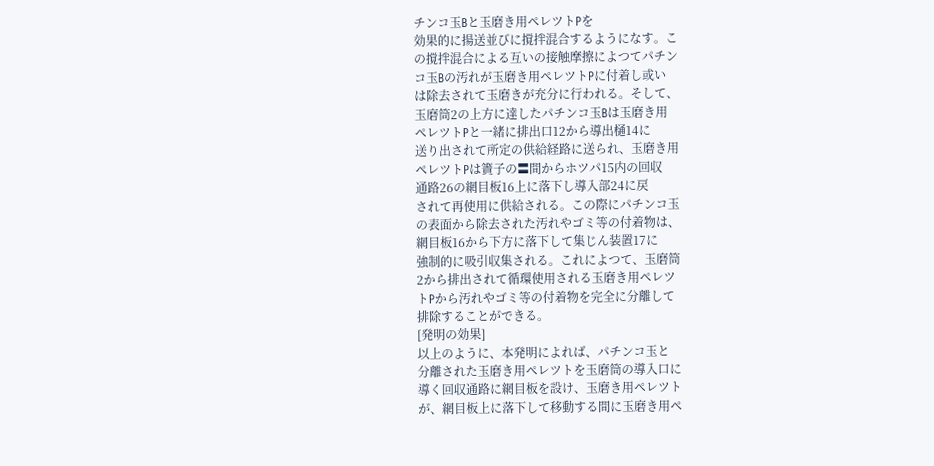チンコ玉Bと玉磨き用ペレツトPを
効果的に揚送並びに撹拌混合するようになす。こ
の撹拌混合による互いの接触摩擦によつてパチン
コ玉Bの汚れが玉磨き用ペレツトPに付着し或い
は除去されて玉磨きが充分に行われる。そして、
玉磨筒2の上方に達したパチンコ玉Bは玉磨き用
ペレツトPと一緒に排出口12から導出樋14に
送り出されて所定の供給経路に送られ、玉磨き用
ペレツトPは簀子の〓間からホツパ15内の回収
通路26の網目板16上に落下し導入部24に戻
されて再使用に供給される。この際にパチンコ玉
の表面から除去された汚れやゴミ等の付着物は、
網目板16から下方に落下して集じん装置17に
強制的に吸引収集される。これによつて、玉磨筒
2から排出されて循環使用される玉磨き用ペレツ
トPから汚れやゴミ等の付着物を完全に分離して
排除することができる。
[発明の効果]
以上のように、本発明によれば、パチンコ玉と
分離された玉磨き用ペレツトを玉磨筒の導入口に
導く回収通路に網目板を設け、玉磨き用ペレツト
が、網目板上に落下して移動する間に玉磨き用ペ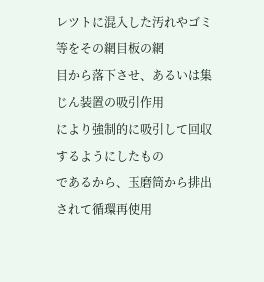レツトに混入した汚れやゴミ等をその網目板の網
目から落下させ、あるいは集じん装置の吸引作用
により強制的に吸引して回収するようにしたもの
であるから、玉磨筒から排出されて循環再使用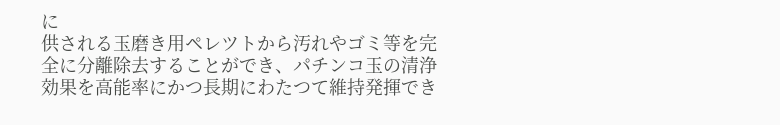に
供される玉磨き用ペレツトから汚れやゴミ等を完
全に分離除去することができ、パチンコ玉の清浄
効果を高能率にかつ長期にわたつて維持発揮でき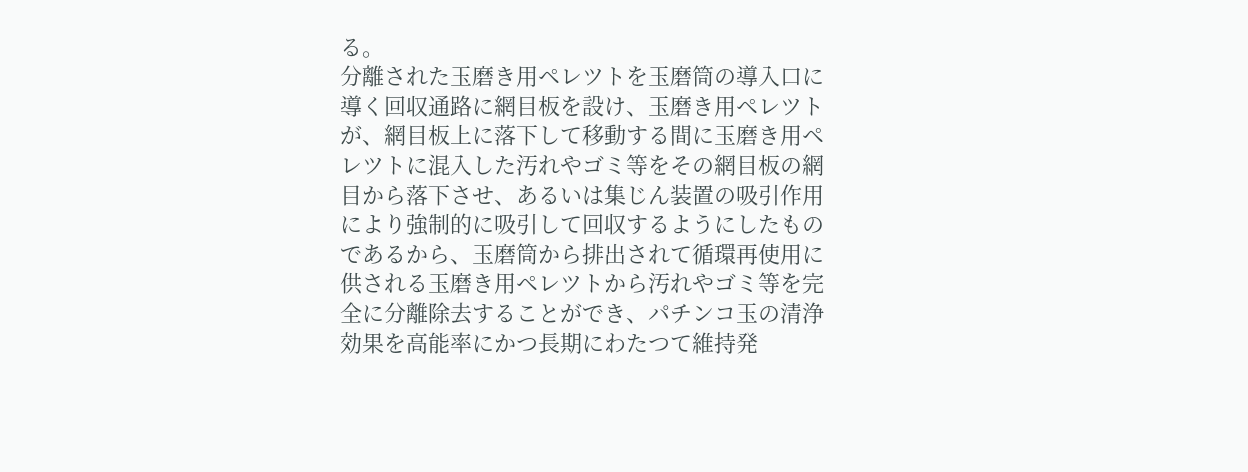る。
分離された玉磨き用ペレツトを玉磨筒の導入口に
導く回収通路に網目板を設け、玉磨き用ペレツト
が、網目板上に落下して移動する間に玉磨き用ペ
レツトに混入した汚れやゴミ等をその網目板の網
目から落下させ、あるいは集じん装置の吸引作用
により強制的に吸引して回収するようにしたもの
であるから、玉磨筒から排出されて循環再使用に
供される玉磨き用ペレツトから汚れやゴミ等を完
全に分離除去することができ、パチンコ玉の清浄
効果を高能率にかつ長期にわたつて維持発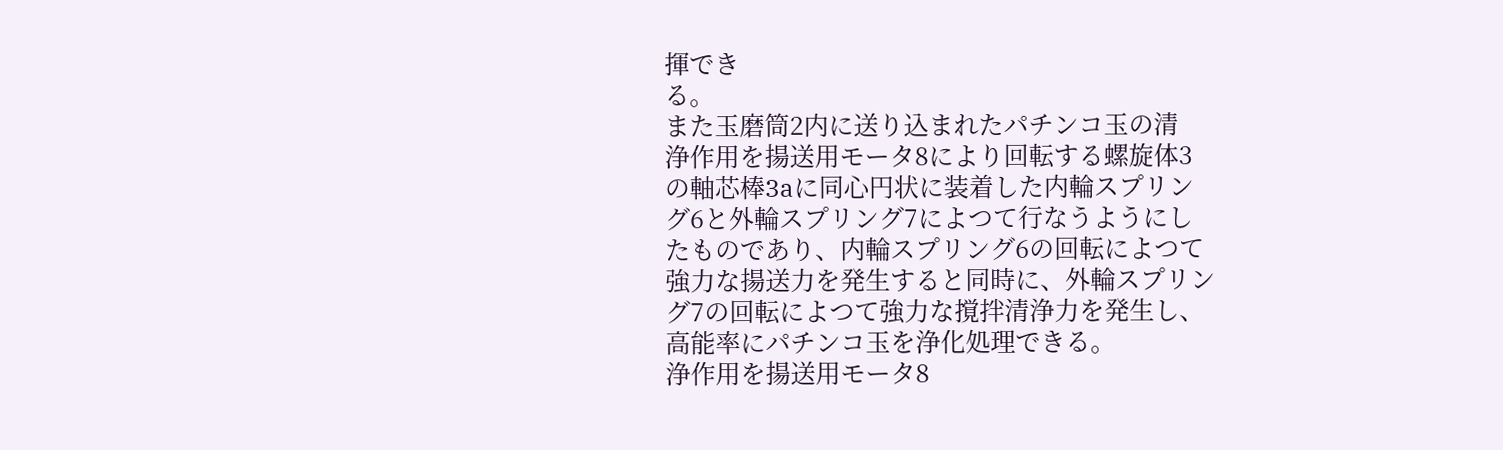揮でき
る。
また玉磨筒2内に送り込まれたパチンコ玉の清
浄作用を揚送用モータ8により回転する螺旋体3
の軸芯棒3aに同心円状に装着した内輪スプリン
グ6と外輪スプリング7によつて行なうようにし
たものであり、内輪スプリング6の回転によつて
強力な揚送力を発生すると同時に、外輪スプリン
グ7の回転によつて強力な撹拌清浄力を発生し、
高能率にパチンコ玉を浄化処理できる。
浄作用を揚送用モータ8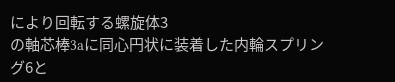により回転する螺旋体3
の軸芯棒3aに同心円状に装着した内輪スプリン
グ6と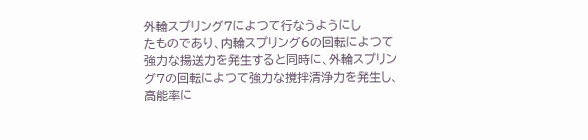外輪スプリング7によつて行なうようにし
たものであり、内輪スプリング6の回転によつて
強力な揚送力を発生すると同時に、外輪スプリン
グ7の回転によつて強力な撹拌清浄力を発生し、
高能率に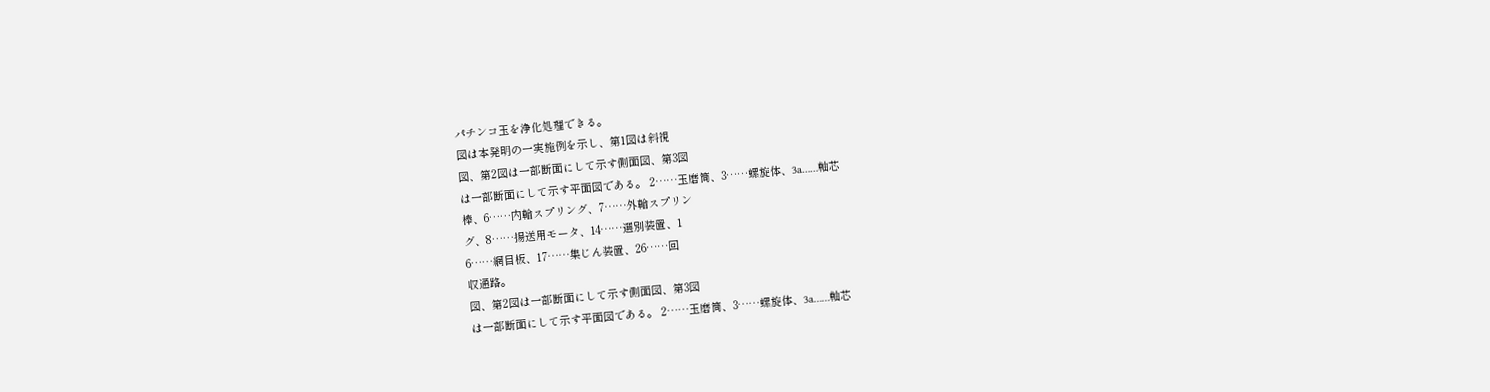パチンコ玉を浄化処理できる。
図は本発明の一実施例を示し、第1図は斜視
図、第2図は一部断面にして示す側面図、第3図
は一部断面にして示す平面図である。 2……玉磨筒、3……螺旋体、3a……軸芯
棒、6……内輪スプリング、7……外輪スプリン
グ、8……揚送用モータ、14……選別装置、1
6……網目板、17……集じん装置、26……回
収通路。
図、第2図は一部断面にして示す側面図、第3図
は一部断面にして示す平面図である。 2……玉磨筒、3……螺旋体、3a……軸芯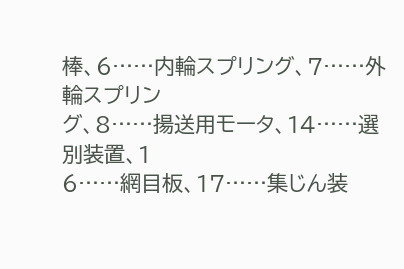棒、6……内輪スプリング、7……外輪スプリン
グ、8……揚送用モータ、14……選別装置、1
6……網目板、17……集じん装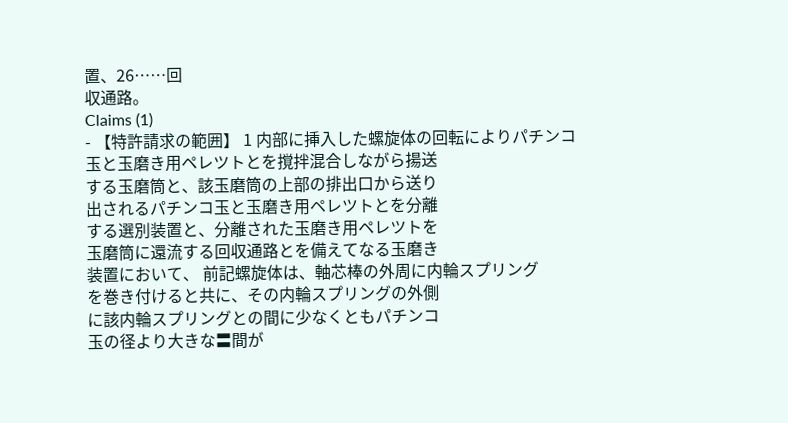置、26……回
収通路。
Claims (1)
- 【特許請求の範囲】 1 内部に挿入した螺旋体の回転によりパチンコ
玉と玉磨き用ペレツトとを撹拌混合しながら揚送
する玉磨筒と、該玉磨筒の上部の排出口から送り
出されるパチンコ玉と玉磨き用ペレツトとを分離
する選別装置と、分離された玉磨き用ペレツトを
玉磨筒に還流する回収通路とを備えてなる玉磨き
装置において、 前記螺旋体は、軸芯棒の外周に内輪スプリング
を巻き付けると共に、その内輪スプリングの外側
に該内輪スプリングとの間に少なくともパチンコ
玉の径より大きな〓間が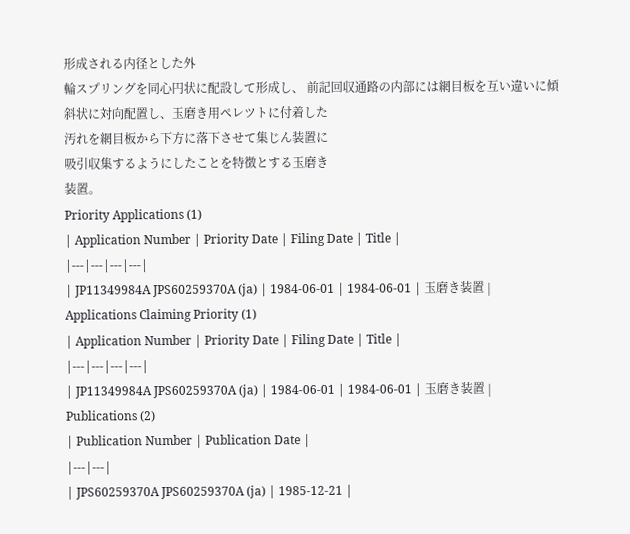形成される内径とした外
輪スプリングを同心円状に配設して形成し、 前記回収通路の内部には網目板を互い違いに傾
斜状に対向配置し、玉磨き用ペレツトに付着した
汚れを網目板から下方に落下させて集じん装置に
吸引収集するようにしたことを特徴とする玉磨き
装置。
Priority Applications (1)
| Application Number | Priority Date | Filing Date | Title |
|---|---|---|---|
| JP11349984A JPS60259370A (ja) | 1984-06-01 | 1984-06-01 | 玉磨き装置 |
Applications Claiming Priority (1)
| Application Number | Priority Date | Filing Date | Title |
|---|---|---|---|
| JP11349984A JPS60259370A (ja) | 1984-06-01 | 1984-06-01 | 玉磨き装置 |
Publications (2)
| Publication Number | Publication Date |
|---|---|
| JPS60259370A JPS60259370A (ja) | 1985-12-21 |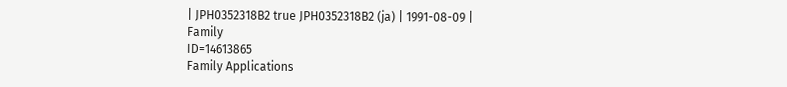| JPH0352318B2 true JPH0352318B2 (ja) | 1991-08-09 |
Family
ID=14613865
Family Applications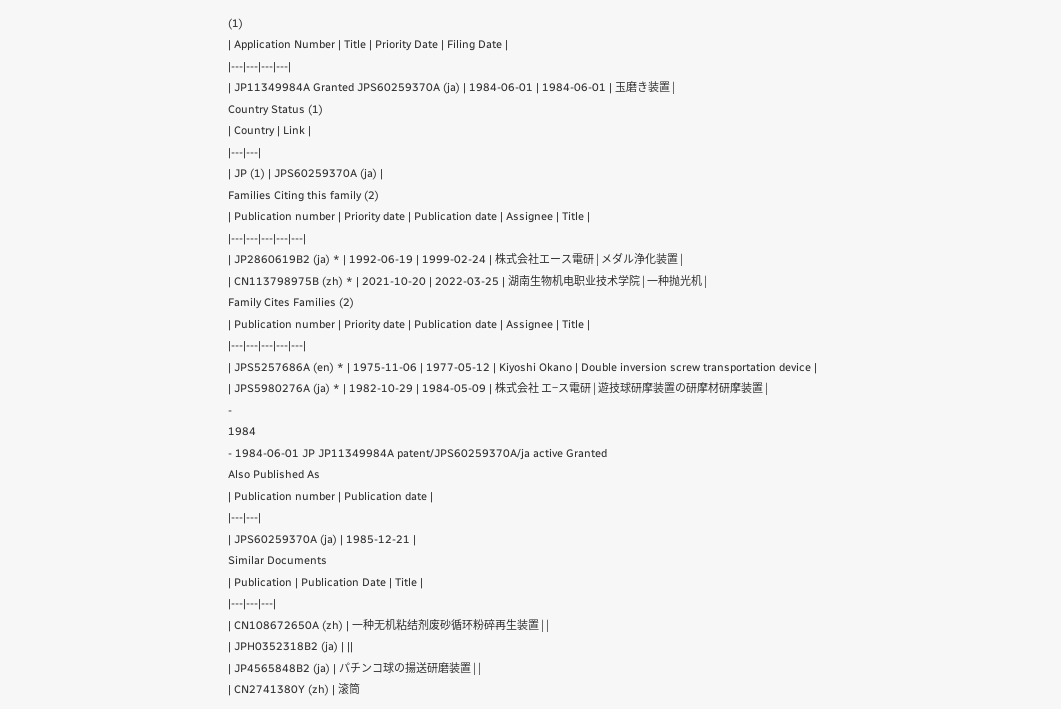(1)
| Application Number | Title | Priority Date | Filing Date |
|---|---|---|---|
| JP11349984A Granted JPS60259370A (ja) | 1984-06-01 | 1984-06-01 | 玉磨き装置 |
Country Status (1)
| Country | Link |
|---|---|
| JP (1) | JPS60259370A (ja) |
Families Citing this family (2)
| Publication number | Priority date | Publication date | Assignee | Title |
|---|---|---|---|---|
| JP2860619B2 (ja) * | 1992-06-19 | 1999-02-24 | 株式会社エース電研 | メダル浄化装置 |
| CN113798975B (zh) * | 2021-10-20 | 2022-03-25 | 湖南生物机电职业技术学院 | 一种抛光机 |
Family Cites Families (2)
| Publication number | Priority date | Publication date | Assignee | Title |
|---|---|---|---|---|
| JPS5257686A (en) * | 1975-11-06 | 1977-05-12 | Kiyoshi Okano | Double inversion screw transportation device |
| JPS5980276A (ja) * | 1982-10-29 | 1984-05-09 | 株式会社 エ−ス電研 | 遊技球研摩装置の研摩材研摩装置 |
-
1984
- 1984-06-01 JP JP11349984A patent/JPS60259370A/ja active Granted
Also Published As
| Publication number | Publication date |
|---|---|
| JPS60259370A (ja) | 1985-12-21 |
Similar Documents
| Publication | Publication Date | Title |
|---|---|---|
| CN108672650A (zh) | 一种无机粘结剂废砂循环粉碎再生装置 | |
| JPH0352318B2 (ja) | ||
| JP4565848B2 (ja) | パチンコ球の揚送研磨装置 | |
| CN2741380Y (zh) | 滚筒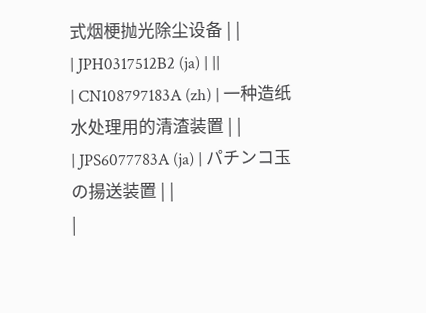式烟梗抛光除尘设备 | |
| JPH0317512B2 (ja) | ||
| CN108797183A (zh) | 一种造纸水处理用的清渣装置 | |
| JPS6077783A (ja) | パチンコ玉の揚送装置 | |
|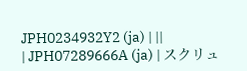JPH0234932Y2 (ja) | ||
| JPH07289666A (ja) | スクリュ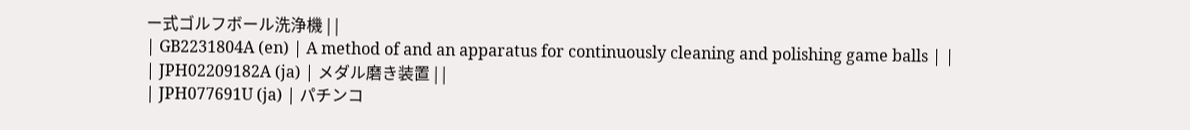ー式ゴルフボール洗浄機 | |
| GB2231804A (en) | A method of and an apparatus for continuously cleaning and polishing game balls | |
| JPH02209182A (ja) | メダル磨き装置 | |
| JPH077691U (ja) | パチンコ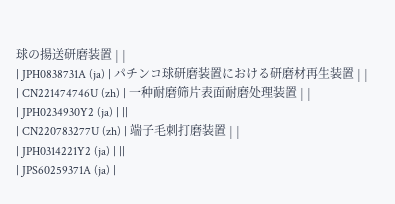球の揚送研磨装置 | |
| JPH0838731A (ja) | パチンコ球研磨装置における研磨材再生装置 | |
| CN221474746U (zh) | 一种耐磨筛片表面耐磨处理装置 | |
| JPH0234930Y2 (ja) | ||
| CN220783277U (zh) | 端子毛刺打磨装置 | |
| JPH0314221Y2 (ja) | ||
| JPS60259371A (ja) |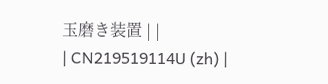玉磨き装置 | |
| CN219519114U (zh) |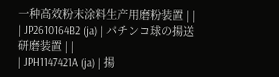一种高效粉末涂料生产用磨粉装置 | |
| JP2610164B2 (ja) | パチンコ球の揚送研磨装置 | |
| JPH1147421A (ja) | 揚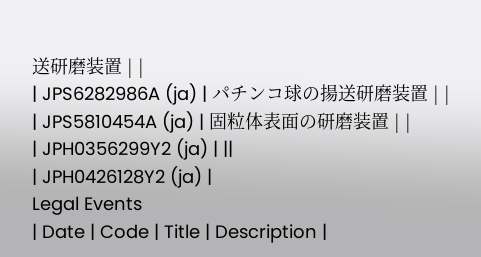送研磨装置 | |
| JPS6282986A (ja) | パチンコ球の揚送研磨装置 | |
| JPS5810454A (ja) | 固粒体表面の研磨装置 | |
| JPH0356299Y2 (ja) | ||
| JPH0426128Y2 (ja) |
Legal Events
| Date | Code | Title | Description |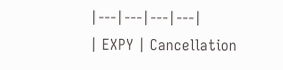|---|---|---|---|
| EXPY | Cancellation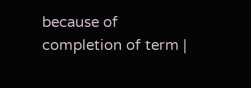because of completion of term |